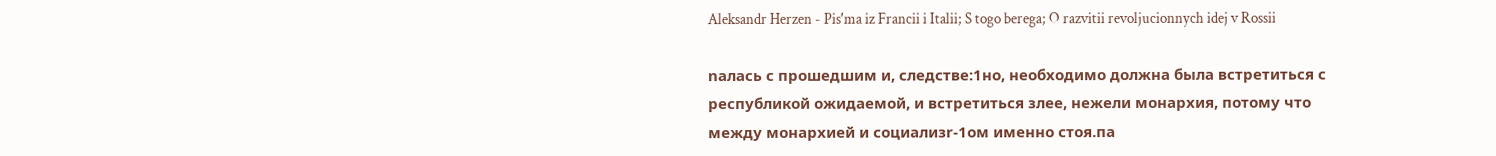Aleksandr Herzen - Pisʹma iz Francii i Italii; S togo berega; O razvitii revoljucionnych idej v Rossii

nалась с прошедшим и, следстве:1но, необходимо должна была встретиться с республикой ожидаемой, и встретиться злее, нежели монархия, потому что между монархией и социализr-1ом именно стоя.па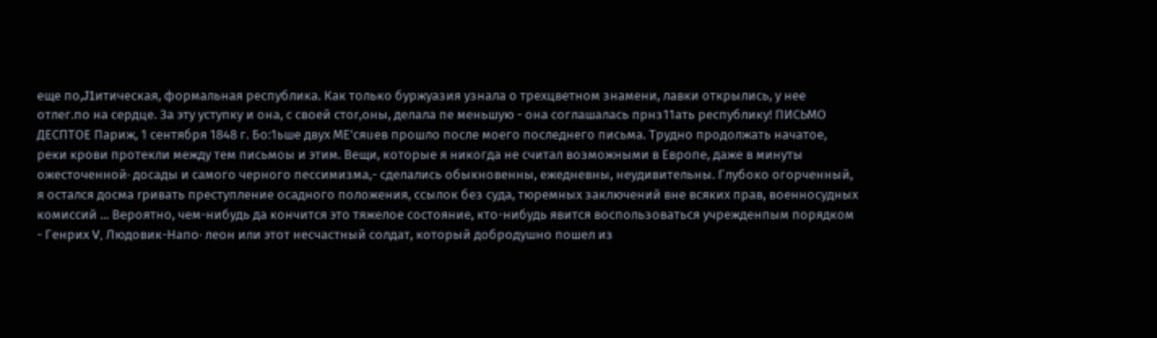еще по,J1итическая, формальная республика. Как только буржуазия узнала о трехцветном знамени, лавки открылись, у нее отлег.по на сердце. За эту уступку и она, с своей стоr,оны, делала пе меньшую - она соглашалась прнз11ать республику! ПИСЬМО ДЕСПТОЕ Париж, 1 сентября 1848 г. Бо:1ьше двух МЕ'сяuев прошло после моего последнего письма. Трудно продолжать начатое, реки крови протекли между тем письмоы и этим. Вещи, которые я никогда не считал возможными в Европе, даже в минуты ожесточенной· досады и самого черного пессимизма,- сделались обыкновенны, ежедневны, неудивительны. Глубоко огорченный, я остался досма rривать преступление осадного положения, ссылок без суда, тюремных заключений вне всяких прав, военносудных комиссий ... Вероятно, чем-нибудь да кончится это тяжелое состояние, кто-нибудь явится воспользоваться учрежденпым порядком - Генрих V, Людовик-Напо· леон или этот несчастный солдат, который добродушно пошел из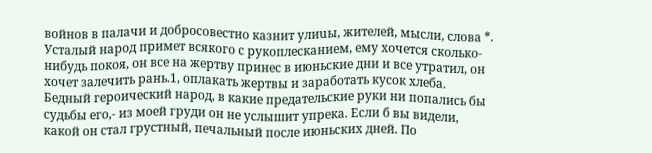войнов в палачи и добросовестно казнит улиuы, жителей, мысли, слова *. Усталый народ примет всякого с рукоплесканием, ему хочется сколько-нибудь покоя, он все на жертву принес в июньские дни и все утратил, он хочет залечить рань.1, оплакать жертвы и заработать кусок хлеба. Бедный героический народ, в какие предательские руки ни попались бы судьбы его,- из моей груди он не услышит упрека. Если б вы видели, какой он стал грустный, печальный после июньских дней. По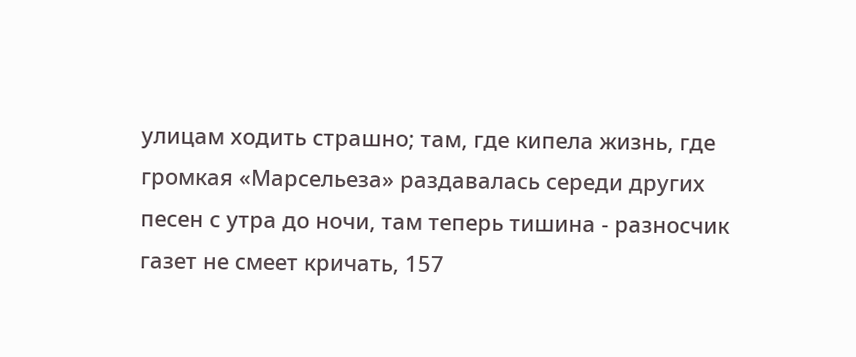улицам ходить страшно; там, где кипела жизнь, где громкая «Марсельеза» раздавалась середи других песен с утра до ночи, там теперь тишина - разносчик газет не смеет кричать, 157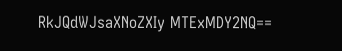RkJQdWJsaXNoZXIy MTExMDY2NQ==